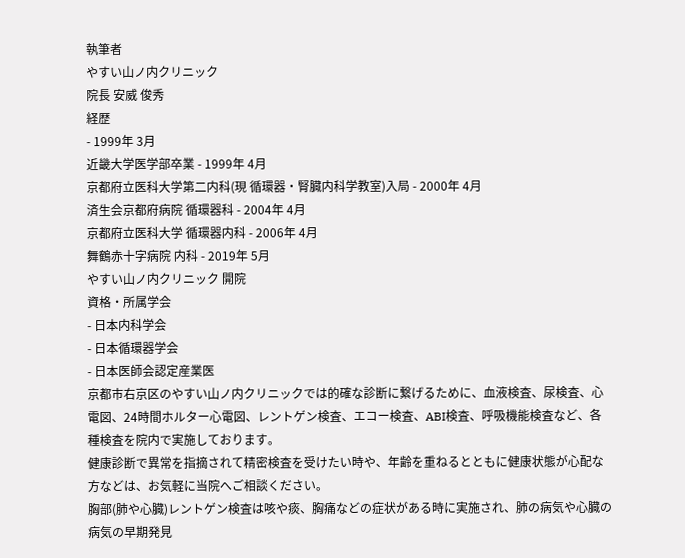執筆者
やすい山ノ内クリニック
院長 安威 俊秀
経歴
- 1999年 3月
近畿大学医学部卒業 - 1999年 4月
京都府立医科大学第二内科(現 循環器・腎臓内科学教室)入局 - 2000年 4月
済生会京都府病院 循環器科 - 2004年 4月
京都府立医科大学 循環器内科 - 2006年 4月
舞鶴赤十字病院 内科 - 2019年 5月
やすい山ノ内クリニック 開院
資格・所属学会
- 日本内科学会
- 日本循環器学会
- 日本医師会認定産業医
京都市右京区のやすい山ノ内クリニックでは的確な診断に繋げるために、血液検査、尿検査、心電図、24時間ホルター心電図、レントゲン検査、エコー検査、ABI検査、呼吸機能検査など、各種検査を院内で実施しております。
健康診断で異常を指摘されて精密検査を受けたい時や、年齢を重ねるとともに健康状態が心配な方などは、お気軽に当院へご相談ください。
胸部(肺や心臓)レントゲン検査は咳や痰、胸痛などの症状がある時に実施され、肺の病気や心臓の病気の早期発見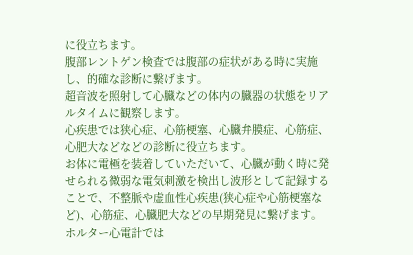に役立ちます。
腹部レントゲン検査では腹部の症状がある時に実施し、的確な診断に繋げます。
超音波を照射して心臓などの体内の臓器の状態をリアルタイムに観察します。
心疾患では狭心症、心筋梗塞、心臓弁膜症、心筋症、心肥大などなどの診断に役立ちます。
お体に電極を装着していただいて、心臓が動く時に発せられる微弱な電気刺激を検出し波形として記録することで、不整脈や虚血性心疾患(狭心症や心筋梗塞など)、心筋症、心臓肥大などの早期発見に繋げます。
ホルター心電計では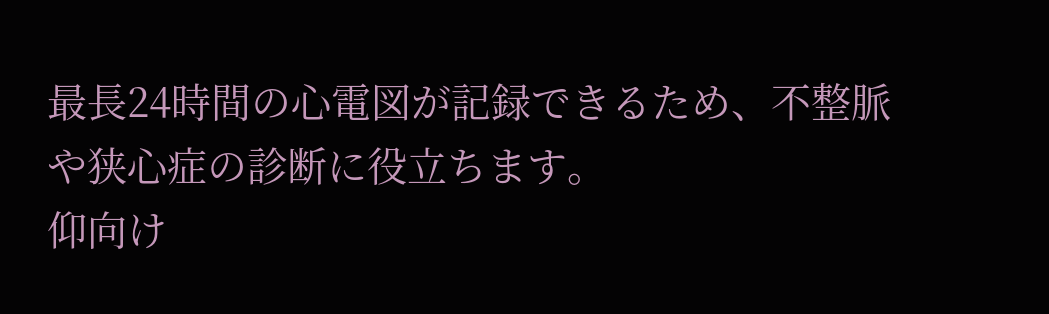最長24時間の心電図が記録できるため、不整脈や狭心症の診断に役立ちます。
仰向け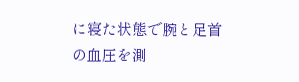に寝た状態で腕と足首の血圧を測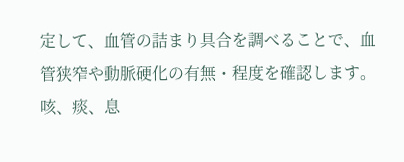定して、血管の詰まり具合を調べることで、血管狭窄や動脈硬化の有無・程度を確認します。
咳、痰、息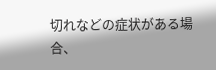切れなどの症状がある場合、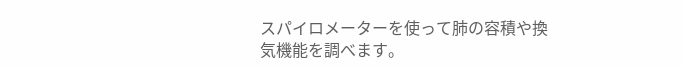スパイロメーターを使って肺の容積や換気機能を調べます。